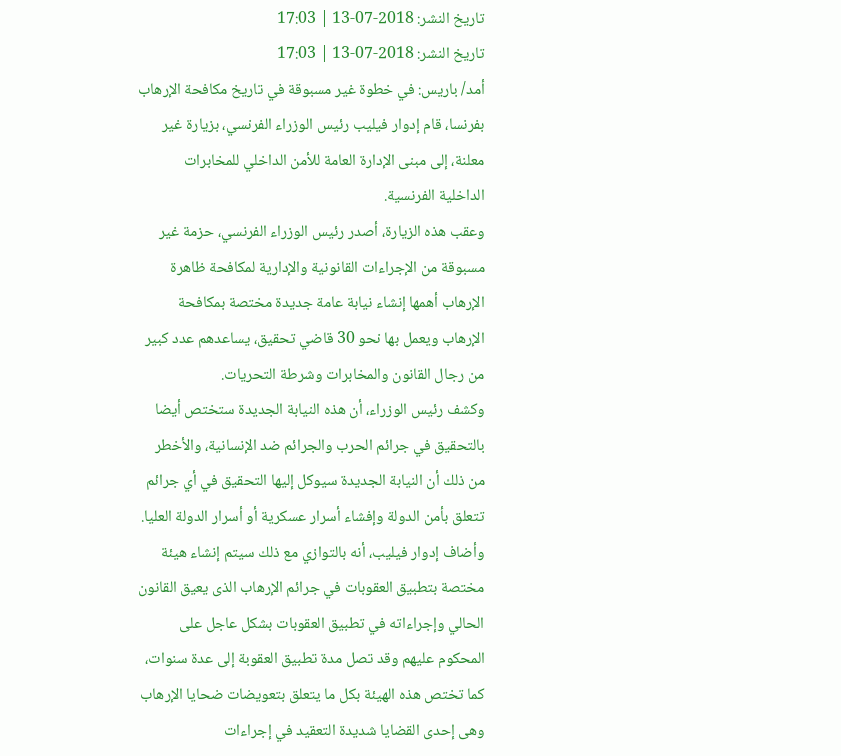تاريخ النشر: 2018-07-13 | 17:03
تاريخ النشر: 2018-07-13 | 17:03
أمد/ باريس: في خطوة غير مسبوقة في تاريخ مكافحة الإرهاب بفرنسا، قام إدوار فيليب رئيس الوزراء الفرنسي، بزيارة غير معلنة، إلى مبنى الإدارة العامة للأمن الداخلي للمخابرات الداخلية الفرنسية.
وعقب هذه الزيارة، أصدر رئيس الوزراء الفرنسي، حزمة غير مسبوقة من الإجراءات القانونية والإدارية لمكافحة ظاهرة الإرهاب أهمها إنشاء نيابة عامة جديدة مختصة بمكافحة الإرهاب ويعمل بها نحو 30 قاضي تحقيق، يساعدهم عدد كبير من رجال القانون والمخابرات وشرطة التحريات.
وكشف رئيس الوزراء، أن هذه النيابة الجديدة ستختص أيضا بالتحقيق في جرائم الحرب والجرائم ضد الإنسانية، والأخطر من ذلك أن النيابة الجديدة سيوكل إليها التحقيق في أي جرائم تتعلق بأمن الدولة وإفشاء أسرار عسكرية أو أسرار الدولة العليا.
وأضاف إدوار فيليب، أنه بالتوازي مع ذلك سيتم إنشاء هيئة مختصة بتطبيق العقوبات في جرائم الإرهاب الذى يعيق القانون الحالي وإجراءاته في تطبيق العقوبات بشكل عاجل على المحكوم عليهم وقد تصل مدة تطبيق العقوبة إلى عدة سنوات، كما تختص هذه الهيئة بكل ما يتعلق بتعويضات ضحايا الإرهاب وهى إحدى القضايا شديدة التعقيد في إجراءات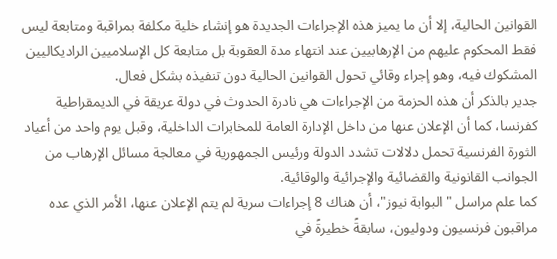القوانين الحالية، إلا أن ما يميز هذه الإجراءات الجديدة هو إنشاء خلية مكلفة بمراقبة ومتابعة ليس فقط المحكوم عليهم من الإرهابيين عند انتهاء مدة العقوبة بل متابعة كل الإسلاميين الراديكاليين المشكوك فيه، وهو إجراء وقائي تحول القوانين الحالية دون تنفيذه بشكل فعال.
جدير بالذكر أن هذه الحزمة من الإجراءات هي نادرة الحدوث في دولة عريقة في الديمقراطية كفرنسا، كما أن الإعلان عنها من داخل الإدارة العامة للمخابرات الداخلية، وقبل يوم واحد من أعياد الثورة الفرنسية تحمل دلالات تشدد الدولة ورئيس الجمهورية في معالجة مسائل الإرهاب من الجوانب القانونية والقضائية والإجرائية والوقائية.
كما علم مراسل "البوابة نيوز"، أن هناك 8 إجراءات سرية لم يتم الإعلان عنها، الأمر الذي عده مراقبون فرنسيون ودوليون، سابقةً خطيرةً في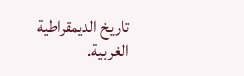تاريخ الديمقراطية الغربية.